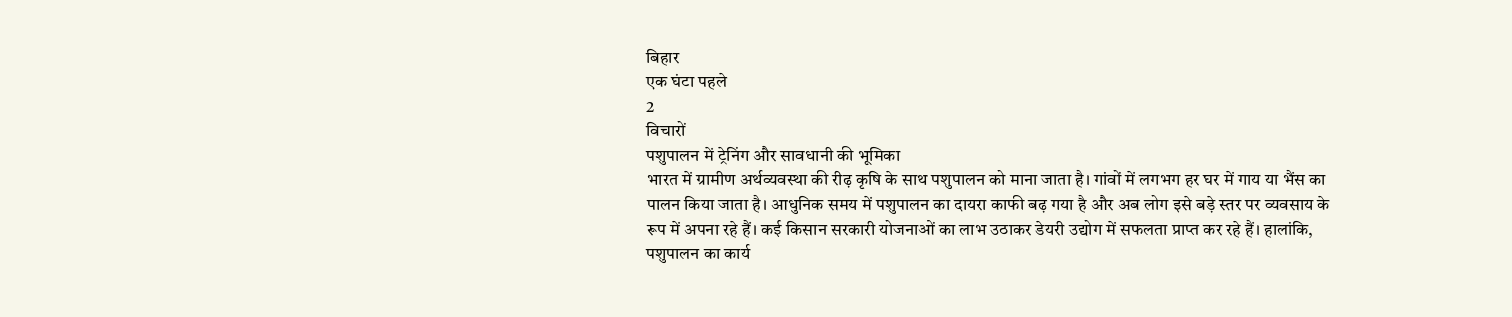बिहार
एक घंटा पहले
2
विचारों
पशुपालन में ट्रेनिंग और सावधानी की भूमिका
भारत में ग्रामीण अर्थव्यवस्था की रीढ़ कृषि के साथ पशुपालन को माना जाता है। गांवों में लगभग हर घर में गाय या भैंस का पालन किया जाता है। आधुनिक समय में पशुपालन का दायरा काफी बढ़ गया है और अब लोग इसे बड़े स्तर पर व्यवसाय के रूप में अपना रहे हैं। कई किसान सरकारी योजनाओं का लाभ उठाकर डेयरी उद्योग में सफलता प्राप्त कर रहे हैं। हालांकि, पशुपालन का कार्य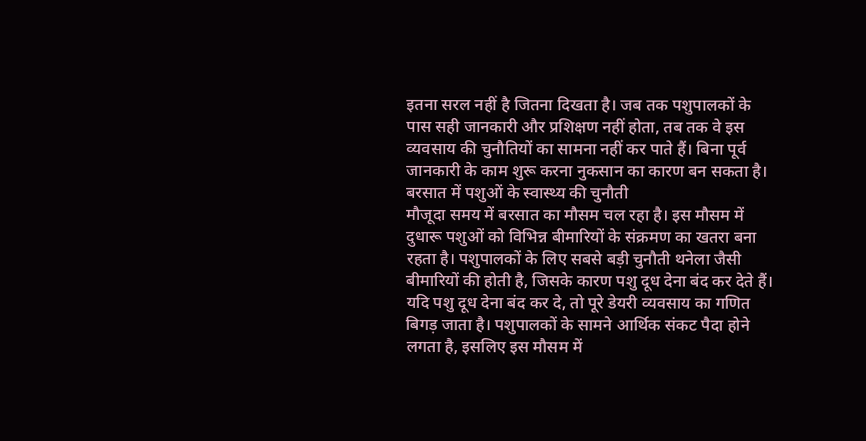इतना सरल नहीं है जितना दिखता है। जब तक पशुपालकों के पास सही जानकारी और प्रशिक्षण नहीं होता, तब तक वे इस व्यवसाय की चुनौतियों का सामना नहीं कर पाते हैं। बिना पूर्व जानकारी के काम शुरू करना नुकसान का कारण बन सकता है।
बरसात में पशुओं के स्वास्थ्य की चुनौती
मौजूदा समय में बरसात का मौसम चल रहा है। इस मौसम में दुधारू पशुओं को विभिन्न बीमारियों के संक्रमण का खतरा बना रहता है। पशुपालकों के लिए सबसे बड़ी चुनौती थनेला जैसी बीमारियों की होती है, जिसके कारण पशु दूध देना बंद कर देते हैं। यदि पशु दूध देना बंद कर दे, तो पूरे डेयरी व्यवसाय का गणित बिगड़ जाता है। पशुपालकों के सामने आर्थिक संकट पैदा होने लगता है, इसलिए इस मौसम में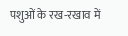पशुओं के रख-रखाव में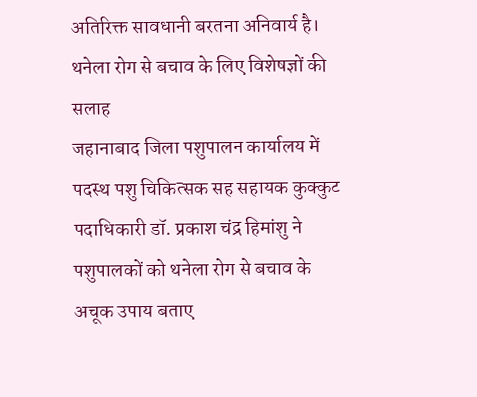अतिरिक्त सावधानी बरतना अनिवार्य है।
थनेला रोग से बचाव के लिए विशेषज्ञों की सलाह
जहानाबाद जिला पशुपालन कार्यालय में पदस्थ पशु चिकित्सक सह सहायक कुक्कुट पदाधिकारी डॉ. प्रकाश चंद्र हिमांशु ने पशुपालकों को थनेला रोग से बचाव के अचूक उपाय बताए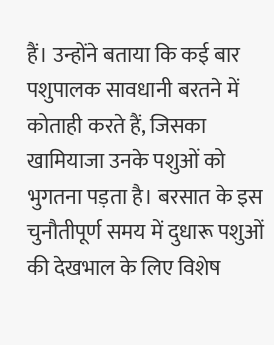हैं। उन्होंने बताया कि कई बार पशुपालक सावधानी बरतने में कोताही करते हैं, जिसका खामियाजा उनके पशुओं को भुगतना पड़ता है। बरसात के इस चुनौतीपूर्ण समय में दुधारू पशुओं की देखभाल के लिए विशेष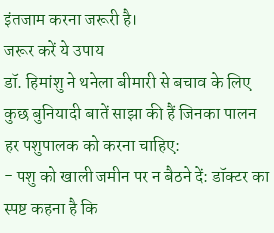इंतजाम करना जरूरी है।
जरूर करें ये उपाय
डॉ. हिमांशु ने थनेला बीमारी से बचाव के लिए कुछ बुनियादी बातें साझा की हैं जिनका पालन हर पशुपालक को करना चाहिए:
- पशु को खाली जमीन पर न बैठने दें: डॉक्टर का स्पष्ट कहना है कि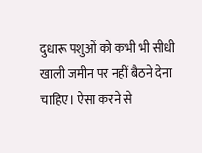दुधारू पशुओं को कभी भी सीधी खाली जमीन पर नहीं बैठने देना चाहिए। ऐसा करने से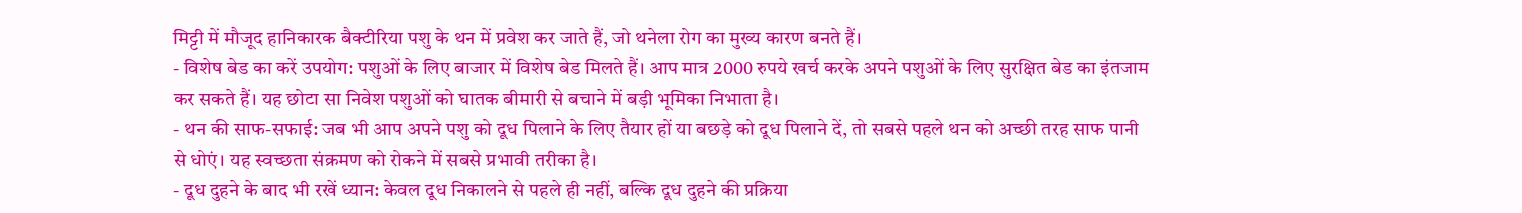मिट्टी में मौजूद हानिकारक बैक्टीरिया पशु के थन में प्रवेश कर जाते हैं, जो थनेला रोग का मुख्य कारण बनते हैं।
- विशेष बेड का करें उपयोग: पशुओं के लिए बाजार में विशेष बेड मिलते हैं। आप मात्र 2000 रुपये खर्च करके अपने पशुओं के लिए सुरक्षित बेड का इंतजाम कर सकते हैं। यह छोटा सा निवेश पशुओं को घातक बीमारी से बचाने में बड़ी भूमिका निभाता है।
- थन की साफ-सफाई: जब भी आप अपने पशु को दूध पिलाने के लिए तैयार हों या बछड़े को दूध पिलाने दें, तो सबसे पहले थन को अच्छी तरह साफ पानी से धोएं। यह स्वच्छता संक्रमण को रोकने में सबसे प्रभावी तरीका है।
- दूध दुहने के बाद भी रखें ध्यान: केवल दूध निकालने से पहले ही नहीं, बल्कि दूध दुहने की प्रक्रिया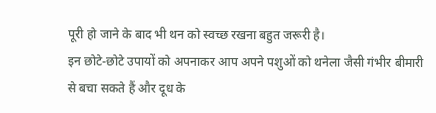पूरी हो जाने के बाद भी थन को स्वच्छ रखना बहुत जरूरी है।
इन छोटे-छोटे उपायों को अपनाकर आप अपने पशुओं को थनेला जैसी गंभीर बीमारी से बचा सकते हैं और दूध के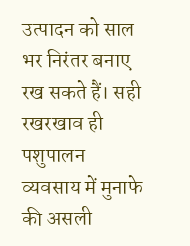उत्पादन को साल भर निरंतर बनाए रख सकते हैं। सही रखरखाव ही पशुपालन व्यवसाय में मुनाफे की असली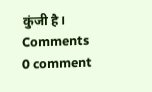कुंजी है।
Comments
0 comment